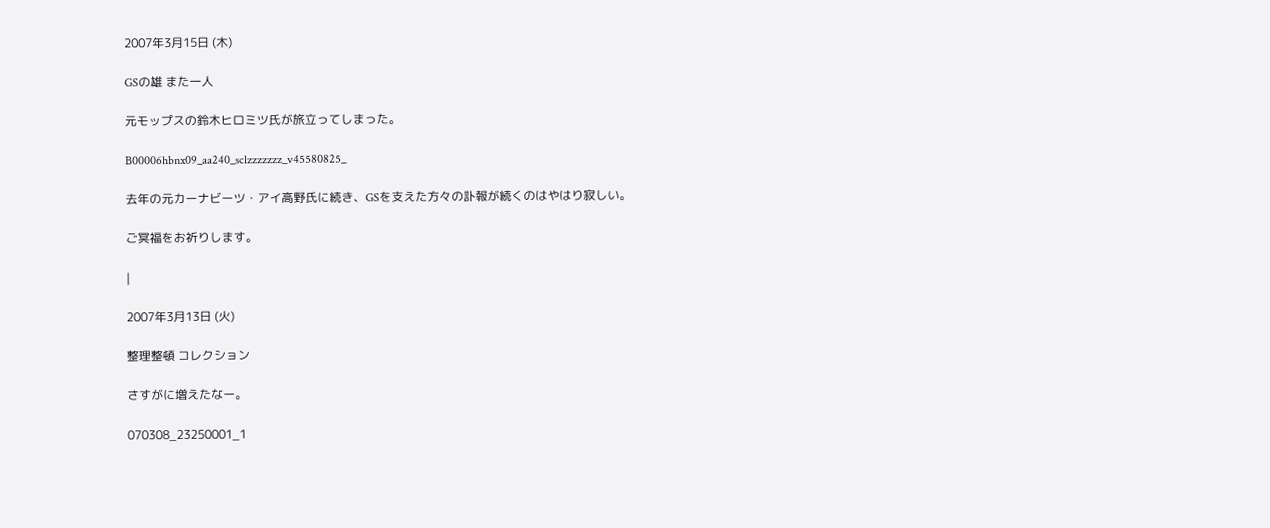2007年3月15日 (木)

GSの雄 また一人

元モップスの鈴木ヒロミツ氏が旅立ってしまった。

B00006hbnx09_aa240_sclzzzzzzz_v45580825_

去年の元カーナビーツ・アイ高野氏に続き、GSを支えた方々の訃報が続くのはやはり寂しい。

ご冥福をお祈りします。

|

2007年3月13日 (火)

整理整頓 コレクション

さすがに増えたなー。

070308_23250001_1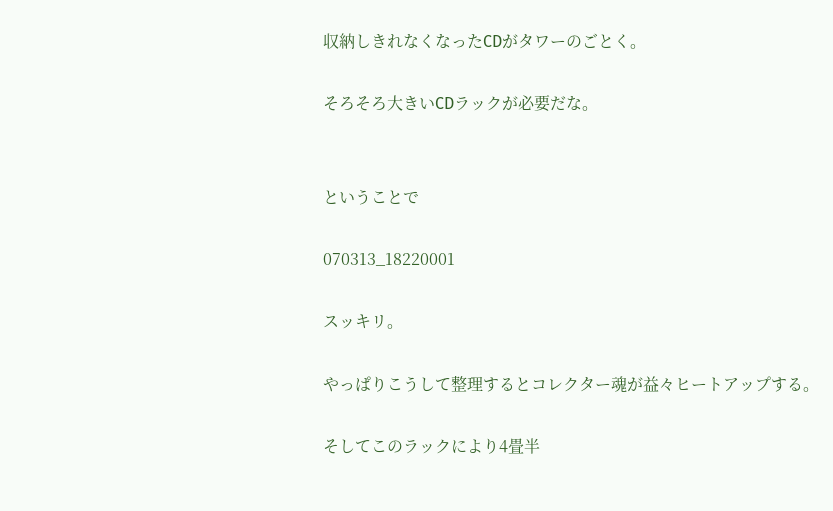収納しきれなくなったCDがタワーのごとく。

そろそろ大きいCDラックが必要だな。


ということで

070313_18220001

スッキリ。

やっぱりこうして整理するとコレクター魂が益々ヒートアップする。

そしてこのラックにより4畳半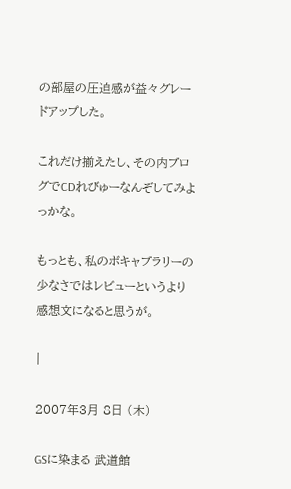の部屋の圧迫感が益々グレードアップした。

これだけ揃えたし、その内ブログでCDれびゅーなんぞしてみよっかな。

もっとも、私のボキャブラリーの少なさではレビューというより感想文になると思うが。

|

2007年3月 8日 (木)

GSに染まる 武道館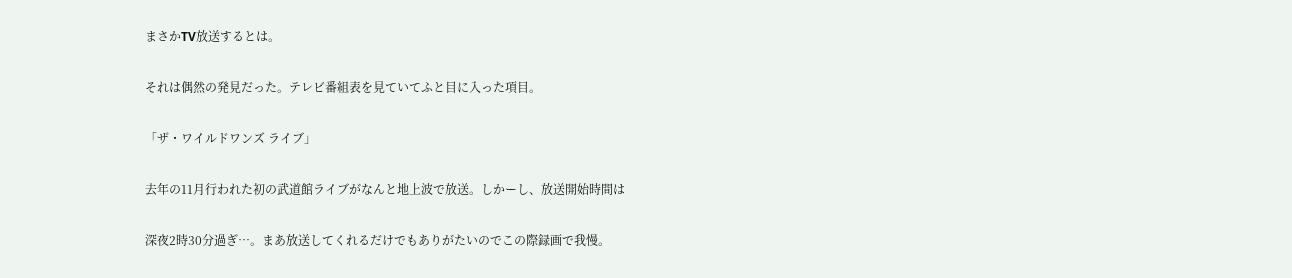まさかTV放送するとは。

それは偶然の発見だった。テレビ番組表を見ていてふと目に入った項目。

「ザ・ワイルドワンズ ライブ」

去年の11月行われた初の武道館ライブがなんと地上波で放送。しかーし、放送開始時間は

深夜2時30分過ぎ…。まあ放送してくれるだけでもありがたいのでこの際録画で我慢。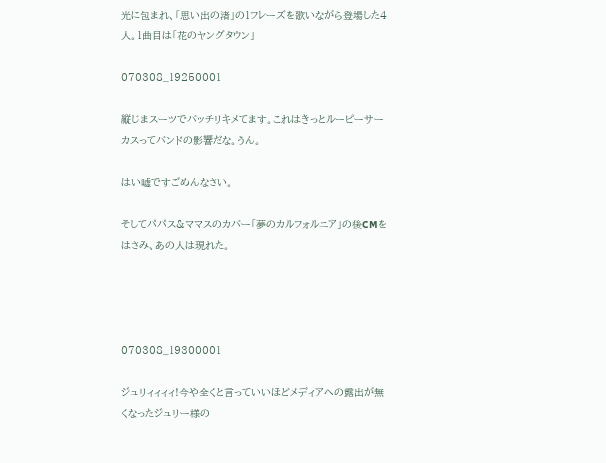光に包まれ、「思い出の渚」の1フレーズを歌いながら登場した4人。1曲目は「花のヤングタウン」

070308_19250001

縦じまスーツでバッチリキメてます。これはきっとルーピーサーカスってバンドの影響だな。うん。

はい嘘ですごめんなさい。

そしてパパス&ママスのカバー「夢のカルフォルニア」の後CMをはさみ、あの人は現れた。




070308_19300001

ジュリィィィィ!今や全くと言っていいほどメディアへの露出が無くなったジュリー様の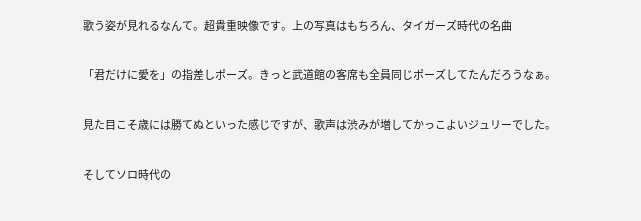歌う姿が見れるなんて。超貴重映像です。上の写真はもちろん、タイガーズ時代の名曲

「君だけに愛を」の指差しポーズ。きっと武道館の客席も全員同じポーズしてたんだろうなぁ。

見た目こそ歳には勝てぬといった感じですが、歌声は渋みが増してかっこよいジュリーでした。

そしてソロ時代の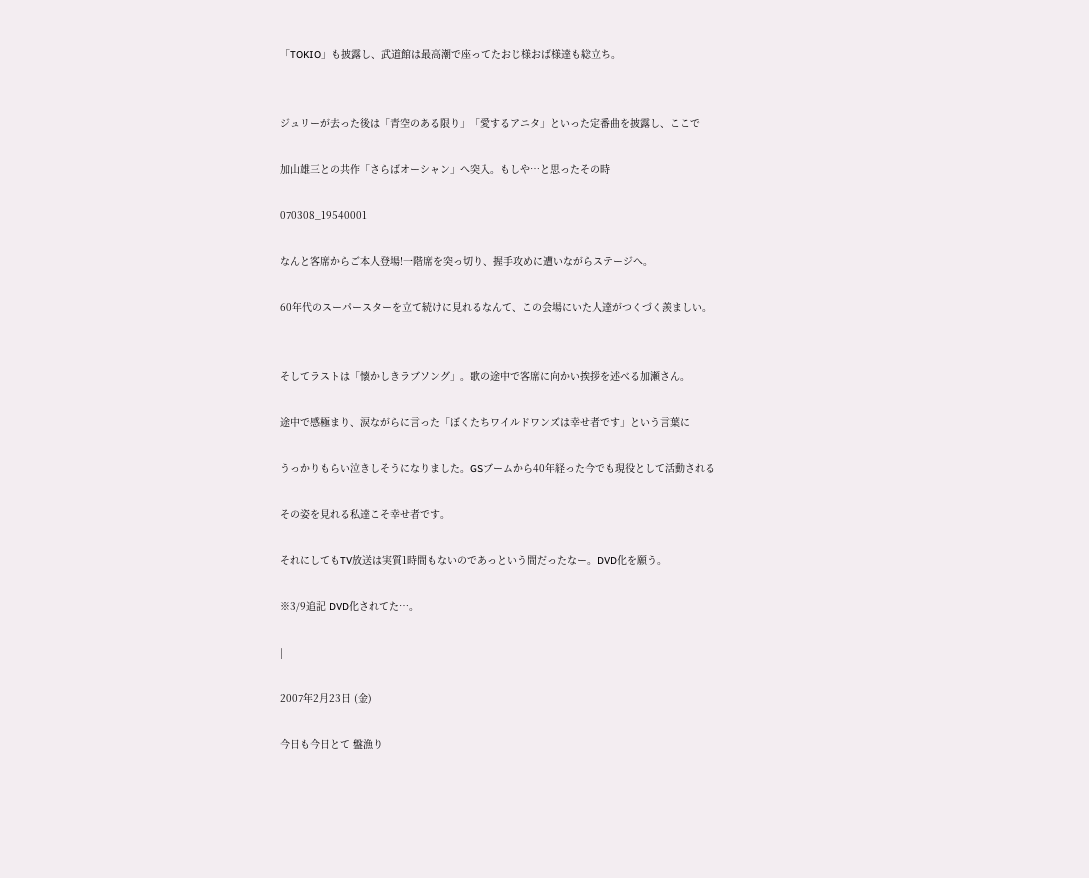「TOKIO」も披露し、武道館は最高潮で座ってたおじ様おば様達も総立ち。


ジュリーが去った後は「青空のある限り」「愛するアニタ」といった定番曲を披露し、ここで

加山雄三との共作「さらばオーシャン」へ突入。もしや…と思ったその時

070308_19540001

なんと客席からご本人登場!一階席を突っ切り、握手攻めに遭いながらステージへ。

60年代のスーパースターを立て続けに見れるなんて、この会場にいた人達がつくづく羨ましい。


そしてラストは「懐かしきラブソング」。歌の途中で客席に向かい挨拶を述べる加瀬さん。

途中で感極まり、涙ながらに言った「ぼくたちワイルドワンズは幸せ者です」という言葉に

うっかりもらい泣きしそうになりました。GSブームから40年経った今でも現役として活動される

その姿を見れる私達こそ幸せ者です。

それにしてもTV放送は実質1時間もないのであっという間だったなー。DVD化を願う。

※3/9追記 DVD化されてた…。

|

2007年2月23日 (金)

今日も今日とて 盤漁り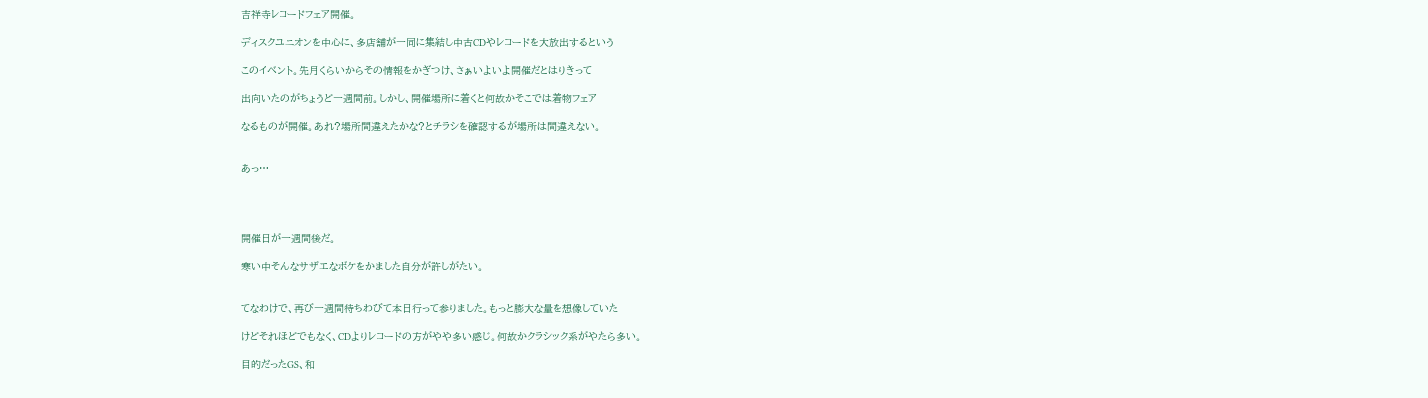吉祥寺レコードフェア開催。

ディスクユニオンを中心に、多店舗が一同に集結し中古CDやレコードを大放出するという

このイベント。先月くらいからその情報をかぎつけ、さぁいよいよ開催だとはりきって

出向いたのがちょうど一週間前。しかし、開催場所に着くと何故かそこでは着物フェア

なるものが開催。あれ?場所間違えたかな?とチラシを確認するが場所は間違えない。


あっ…




開催日が一週間後だ。

寒い中そんなサザエなボケをかました自分が許しがたい。


てなわけで、再び一週間待ちわびて本日行って参りました。もっと膨大な量を想像していた

けどそれほどでもなく、CDよりレコードの方がやや多い感じ。何故かクラシック系がやたら多い。

目的だったGS、和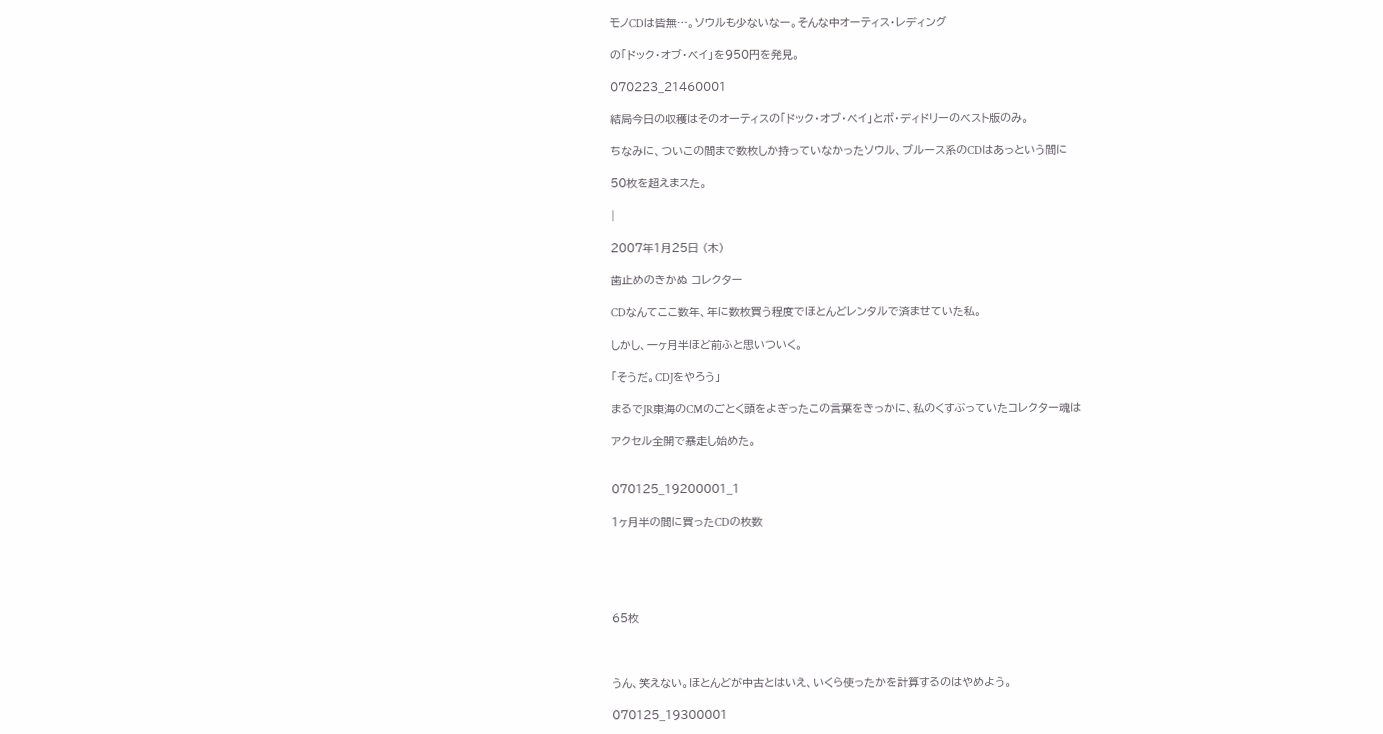モノCDは皆無…。ソウルも少ないなー。そんな中オーティス・レディング

の「ドック・オブ・ベイ」を950円を発見。

070223_21460001

結局今日の収穫はそのオーティスの「ドック・オブ・ベイ」とボ・ディドリーのベスト版のみ。

ちなみに、ついこの間まで数枚しか持っていなかったソウル、ブルース系のCDはあっという間に

50枚を超えまスた。

|

2007年1月25日 (木)

歯止めのきかぬ コレクター

CDなんてここ数年、年に数枚買う程度でほとんどレンタルで済ませていた私。

しかし、一ヶ月半ほど前ふと思いついく。

「そうだ。CDJをやろう」

まるでJR東海のCMのごとく頭をよぎったこの言葉をきっかに、私のくすぶっていたコレクター魂は

アクセル全開で暴走し始めた。


070125_19200001_1

1ヶ月半の間に買ったCDの枚数





65枚



うん、笑えない。ほとんどが中古とはいえ、いくら使ったかを計算するのはやめよう。

070125_19300001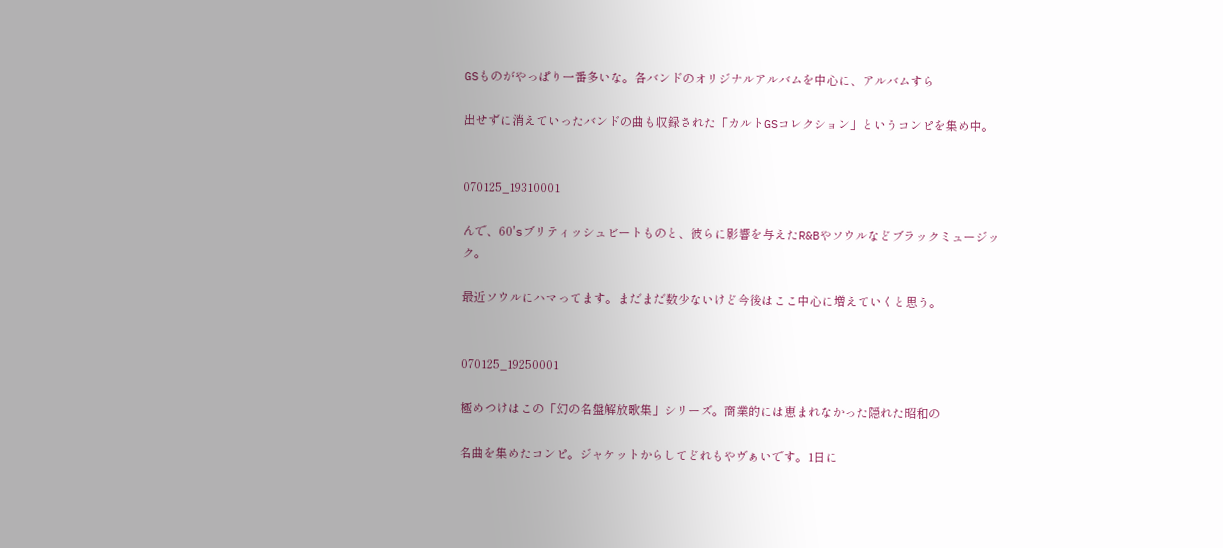GSものがやっぱり一番多いな。各バンドのオリジナルアルバムを中心に、アルバムすら

出せずに消えていったバンドの曲も収録された「カルトGSコレクション」というコンピを集め中。


070125_19310001

んで、60'sブリティッシュビートものと、彼らに影響を与えたR&Bやソウルなどブラックミュージック。

最近ソウルにハマってます。まだまだ数少ないけど今後はここ中心に増えていくと思う。


070125_19250001

極めつけはこの「幻の名盤解放歌集」シリーズ。商業的には恵まれなかった隠れた昭和の

名曲を集めたコンピ。ジャケットからしてどれもやヴぁいです。1日に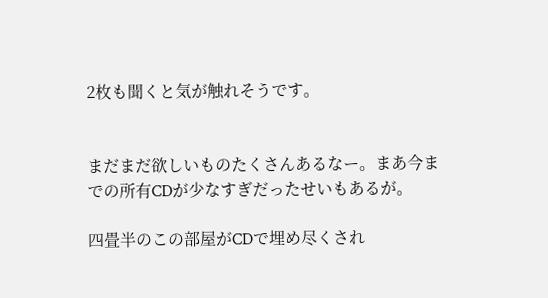2枚も聞くと気が触れそうです。


まだまだ欲しいものたくさんあるなー。まあ今までの所有CDが少なすぎだったせいもあるが。

四畳半のこの部屋がCDで埋め尽くされ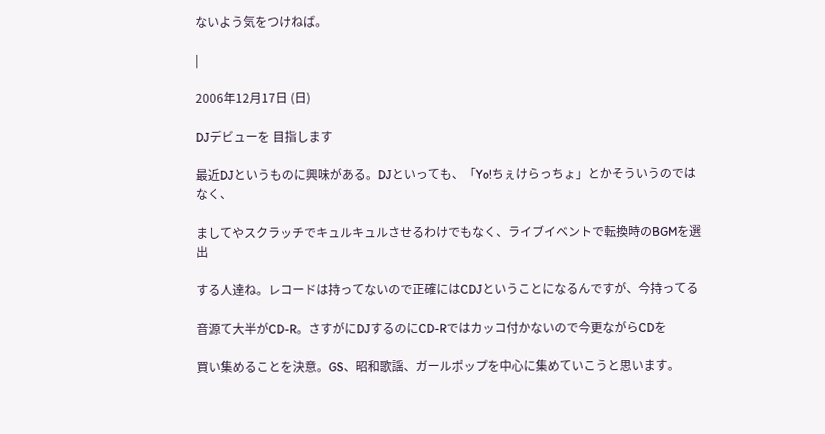ないよう気をつけねば。

|

2006年12月17日 (日)

DJデビューを 目指します

最近DJというものに興味がある。DJといっても、「Yo!ちぇけらっちょ」とかそういうのではなく、

ましてやスクラッチでキュルキュルさせるわけでもなく、ライブイベントで転換時のBGMを選出

する人達ね。レコードは持ってないので正確にはCDJということになるんですが、今持ってる

音源て大半がCD-R。さすがにDJするのにCD-Rではカッコ付かないので今更ながらCDを

買い集めることを決意。GS、昭和歌謡、ガールポップを中心に集めていこうと思います。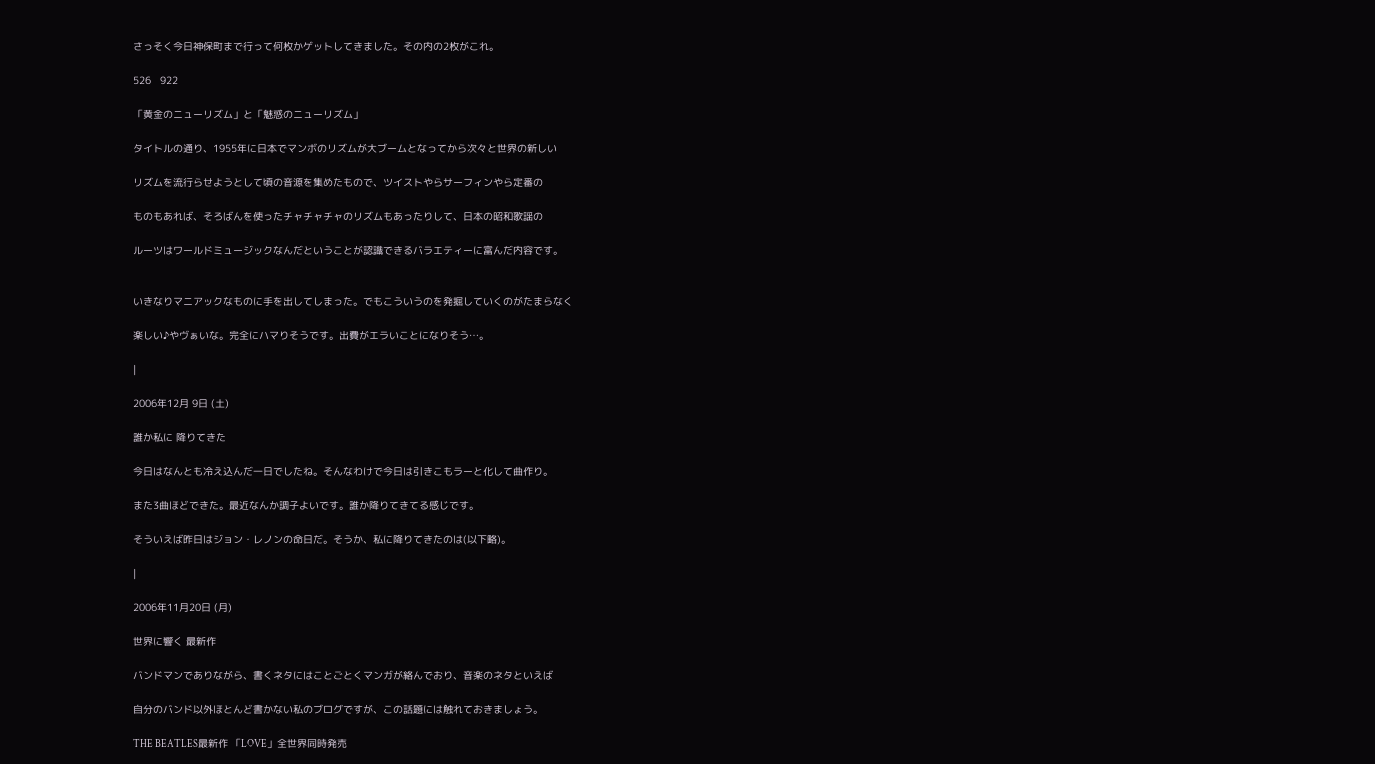さっそく今日神保町まで行って何枚かゲットしてきました。その内の2枚がこれ。

526   922

「黄金のニューリズム」と「魅惑のニューリズム」

タイトルの通り、1955年に日本でマンボのリズムが大ブームとなってから次々と世界の新しい

リズムを流行らせようとして頃の音源を集めたもので、ツイストやらサーフィンやら定番の

ものもあれば、そろばんを使ったチャチャチャのリズムもあったりして、日本の昭和歌謡の

ルーツはワールドミュージックなんだということが認識できるバラエティーに富んだ内容です。


いきなりマニアックなものに手を出してしまった。でもこういうのを発掘していくのがたまらなく

楽しい♪やヴぁいな。完全にハマりそうです。出費がエラいことになりそう…。

|

2006年12月 9日 (土)

誰か私に 降りてきた

今日はなんとも冷え込んだ一日でしたね。そんなわけで今日は引きこもラーと化して曲作り。

また3曲ほどできた。最近なんか調子よいです。誰か降りてきてる感じです。

そういえば昨日はジョン・レノンの命日だ。そうか、私に降りてきたのは(以下略)。

|

2006年11月20日 (月)

世界に響く 最新作

バンドマンでありながら、書くネタにはことごとくマンガが絡んでおり、音楽のネタといえば

自分のバンド以外ほとんど書かない私のブログですが、この話題には触れておきましょう。

THE BEATLES最新作 「LOVE」全世界同時発売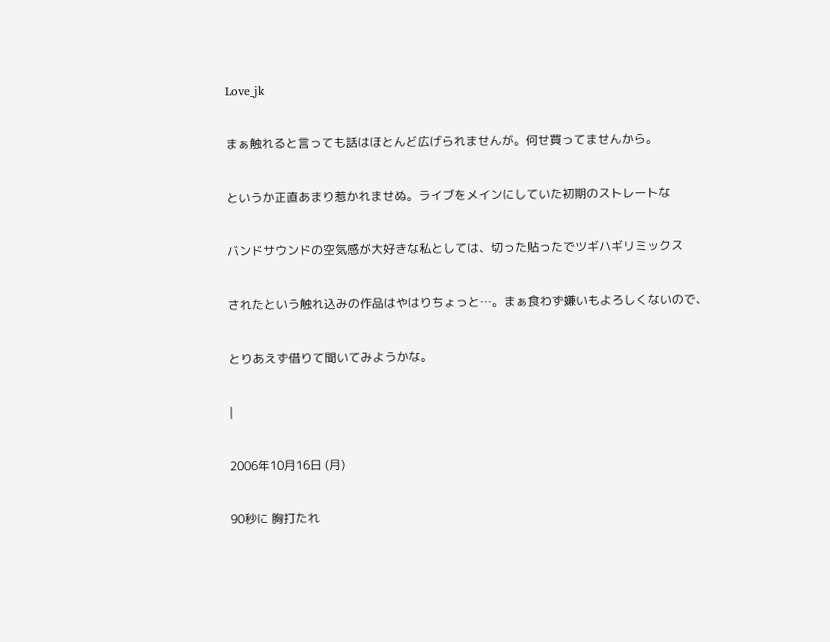Love_jk

まぁ触れると言っても話はほとんど広げられませんが。何せ買ってませんから。

というか正直あまり惹かれませぬ。ライブをメインにしていた初期のストレートな

バンドサウンドの空気感が大好きな私としては、切った貼ったでツギハギリミックス

されたという触れ込みの作品はやはりちょっと…。まぁ食わず嫌いもよろしくないので、

とりあえず借りて聞いてみようかな。

|

2006年10月16日 (月)

90秒に 胸打たれ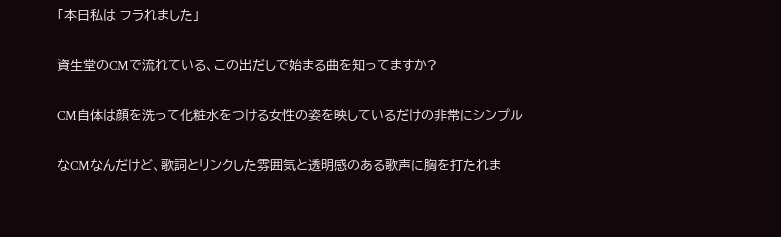「本日私は フラれました」

資生堂のCMで流れている、この出だしで始まる曲を知ってますか?

CM自体は顔を洗って化粧水をつける女性の姿を映しているだけの非常にシンプル

なCMなんだけど、歌詞とリンクした雰囲気と透明感のある歌声に胸を打たれま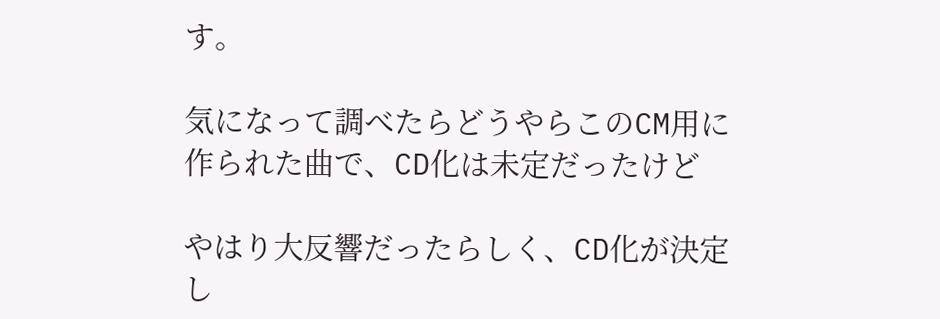す。

気になって調べたらどうやらこのCM用に作られた曲で、CD化は未定だったけど

やはり大反響だったらしく、CD化が決定し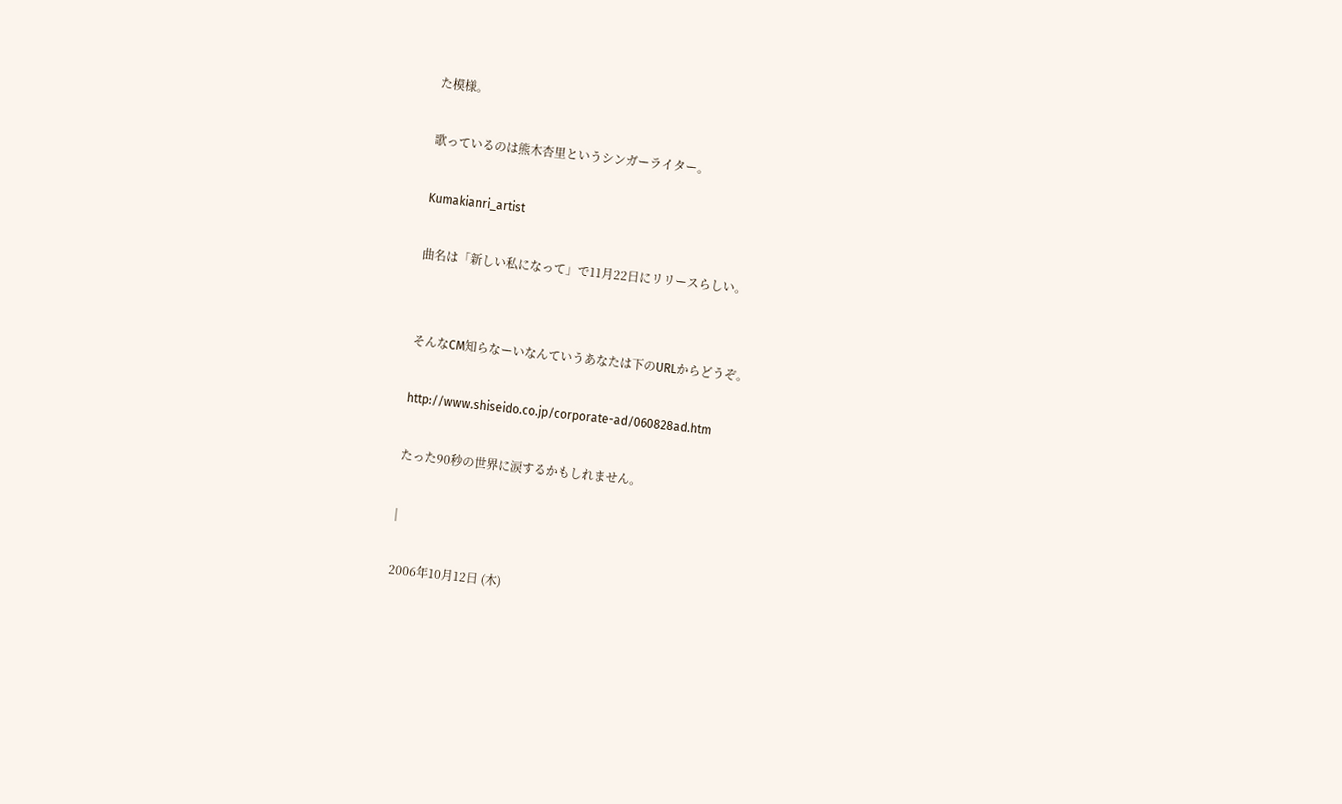た模様。

歌っているのは熊木杏里というシンガーライター。

Kumakianri_artist

曲名は「新しい私になって」で11月22日にリリースらしい。


そんなCM知らなーいなんていうあなたは下のURLからどうぞ。

http://www.shiseido.co.jp/corporate-ad/060828ad.htm

たった90秒の世界に涙するかもしれません。

|

2006年10月12日 (木)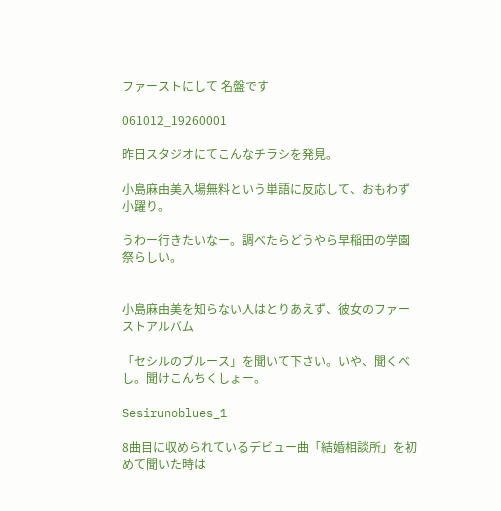ファーストにして 名盤です

061012_19260001

昨日スタジオにてこんなチラシを発見。

小島麻由美入場無料という単語に反応して、おもわず小躍り。

うわー行きたいなー。調べたらどうやら早稲田の学園祭らしい。


小島麻由美を知らない人はとりあえず、彼女のファーストアルバム

「セシルのブルース」を聞いて下さい。いや、聞くべし。聞けこんちくしょー。

Sesirunoblues_1

8曲目に収められているデビュー曲「結婚相談所」を初めて聞いた時は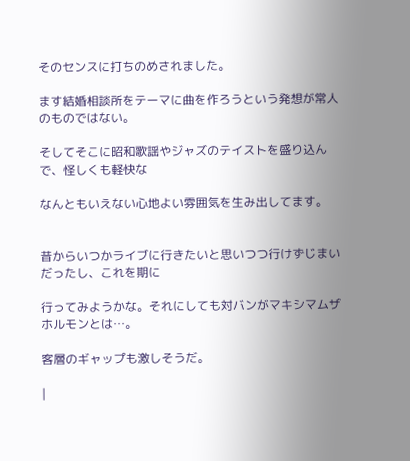そのセンスに打ちのめされました。

ます結婚相談所をテーマに曲を作ろうという発想が常人のものではない。

そしてそこに昭和歌謡やジャズのテイストを盛り込んで、怪しくも軽快な

なんともいえない心地よい雰囲気を生み出してます。


昔からいつかライブに行きたいと思いつつ行けずじまいだったし、これを期に

行ってみようかな。それにしても対バンがマキシマムザホルモンとは…。

客層のギャップも激しそうだ。

|